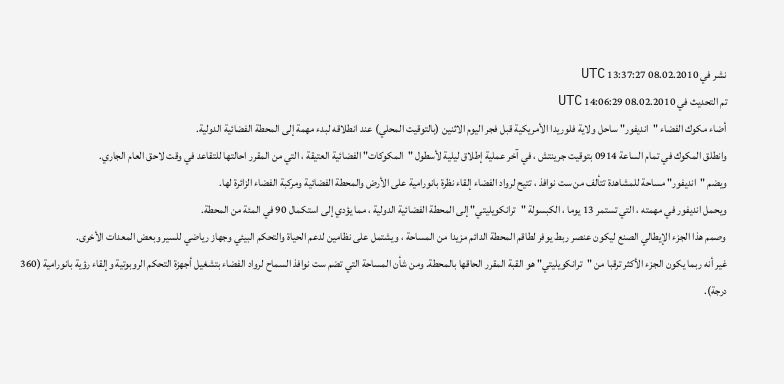نشر في 08.02.2010 13:37:27 UTC
تم التحديث في 08.02.2010 14:06:29 UTC
أضاء مكوك الفضاء "انديفور" ساحل ولاية فلوريدا الأمريكية قبل فجر اليوم الاثنين (بالتوقيت المحلي) عند انطلاقه لبدء مهمة إلى المحطة الفضائية الدولية.
وانطلق المكوك في تمام الساعة 0914 بتوقيت جرينتش ، في آخر عملية إطلاق ليلية لأسطول "المكوكات" الفضائية العتيقة ، التي من المقرر احالتها للتقاعد في وقت لاحق العام الجاري.
ويضم "انديفور" مساحة للمشاهدة تتألف من ست نوافذ ، تتيح لرواد الفضاء إلقاء نظرة بانورامية على الأرض والمحطة الفضائية ومركبة الفضاء الزائرة لها.
ويحمل انديفور في مهمته ، التي تستمر 13 يوما ، الكبسولة "ترانكويليتي" إلى المحطة الفضائية الدولية ، مما يؤدي إلى استكمال 90 في المئة من المحطة.
وصمم هذا الجزء الإيطالي الصنع ليكون عنصر ربط يوفر لطاقم المحطة الدائم مزيدا من المساحة ، ويشتمل على نظامين لدعم الحياة والتحكم البيئي وجهاز رياضي للسير وبعض المعدات الأخرى.
غير أنه ربما يكون الجزء الأكثر ترقبا من "ترانكويليتي" هو القبة المقرر الحاقها بالمحطة. ومن شأن المساحة التي تضم ست نوافذ السماح لرواد الفضاء بتشغيل أجهزة التحكم الروبوتية وإلقاء رؤية بانورامية (360 درجة).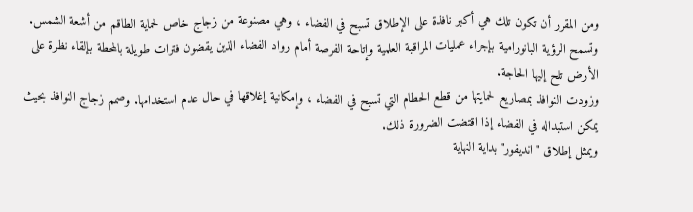ومن المقرر أن تكون تلك هي أكبر نافذة على الإطلاق تسبح في الفضاء ، وهي مصنوعة من زجاج خاص لحماية الطاقم من أشعة الشمس. وتسمح الرؤية البانورامية بإجراء عمليات المراقبة العلمية وإتاحة الفرصة أمام رواد الفضاء الذين يقضون فترات طويلة بالمحطة بإلقاء نظرة على الأرض تلح إليها الحاجة.
وزودت النوافذ بمصاريع لحمايتها من قطع الحطام التي تسبح في الفضاء ، وإمكانية إغلاقها في حال عدم استخدامها. وصمم زجاج النوافذ بحيث يمكن استبداله في الفضاء إذا اقتضت الضرورة ذلك.
ويمثل إطلاق "انديفور" بداية النهاية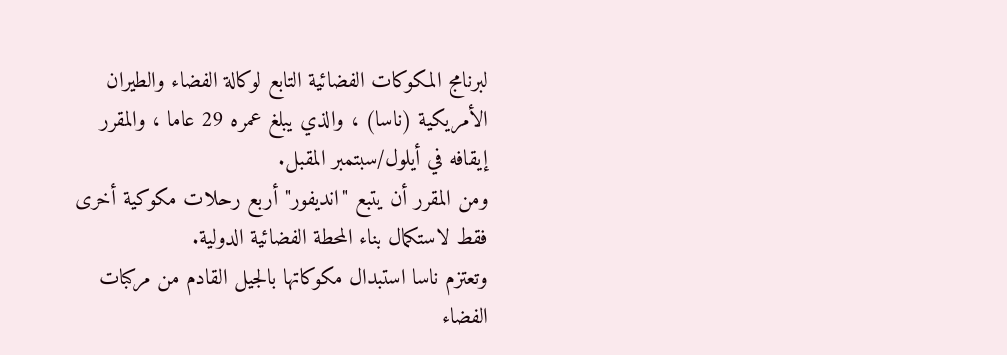لبرنامج المكوكات الفضائية التابع لوكالة الفضاء والطيران الأمريكية (ناسا) ، والذي يبلغ عمره 29 عاما ، والمقرر إيقافه في أيلول/سبتمبر المقبل.
ومن المقرر أن يتبع "انديفور" أربع رحلات مكوكية أخرى فقط لاستكمال بناء المحطة الفضائية الدولية.
وتعتزم ناسا استبدال مكوكاتها بالجيل القادم من مركبات الفضاء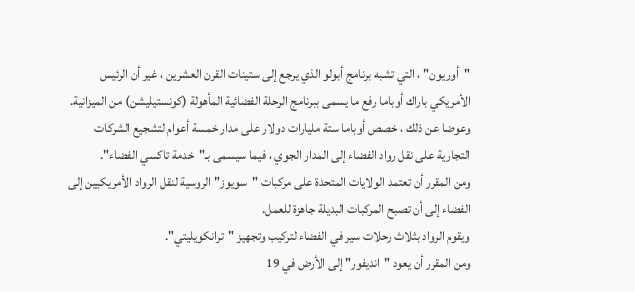"أوريون" ، التي تشبه برنامج أبولو الذي يرجع إلى ستينات القرن العشرين ، غير أن الرئيس الأمريكي باراك أوباما رفع ما يسمى ببرنامج الرحلة الفضائية المأهولة (كونستيليشن) من الميزانية.
وعوضا عن ذلك ، خصص أوباما ستة مليارات دولار على مدار خمسة أعوام لتشجيع الشركات التجارية على نقل رواد الفضاء إلى المدار الجوي ، فيما سيسمى بـ"خدمة تاكسي الفضاء".
ومن المقرر أن تعتمد الولايات المتحدة على مركبات "سويوز" الروسية لنقل الرواد الأمريكيين إلى الفضاء إلى أن تصبح المركبات البديلة جاهزة للعمل.
ويقوم الرواد بثلاث رحلات سير في الفضاء لتركيب وتجهيز "ترانكويليتي".
ومن المقرر أن يعود "انديفور" إلى الأرض في 19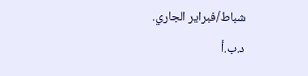شباط/فبراير الجاري.
د.ب.أ